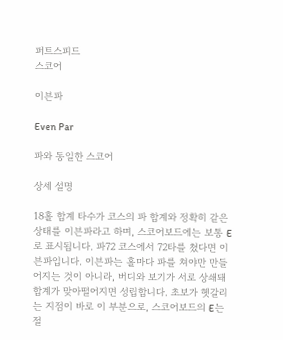퍼트스피드
스코어

이븐파

Even Par

파와 동일한 스코어

상세 설명

18홀 합계 타수가 코스의 파 합계와 정확히 같은 상태를 이븐파라고 하며, 스코어보드에는 보통 E로 표시됩니다. 파72 코스에서 72타를 쳤다면 이븐파입니다. 이븐파는 홀마다 파를 쳐야만 만들어지는 것이 아니라, 버디와 보기가 서로 상쇄돼 합계가 맞아떨어지면 성립합니다. 초보가 헷갈리는 지점이 바로 이 부분으로, 스코어보드의 E는 절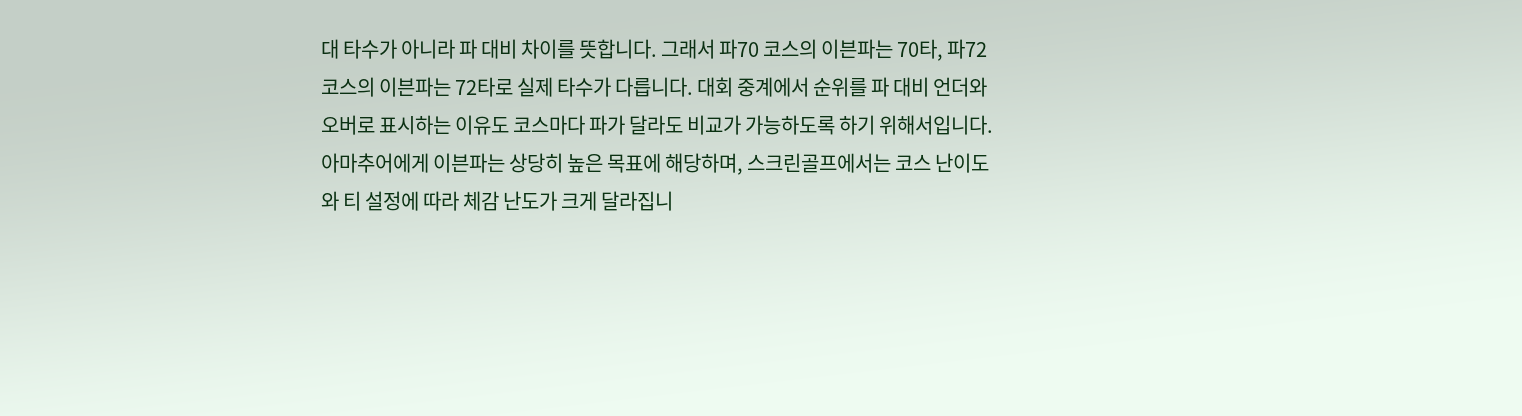대 타수가 아니라 파 대비 차이를 뜻합니다. 그래서 파70 코스의 이븐파는 70타, 파72 코스의 이븐파는 72타로 실제 타수가 다릅니다. 대회 중계에서 순위를 파 대비 언더와 오버로 표시하는 이유도 코스마다 파가 달라도 비교가 가능하도록 하기 위해서입니다. 아마추어에게 이븐파는 상당히 높은 목표에 해당하며, 스크린골프에서는 코스 난이도와 티 설정에 따라 체감 난도가 크게 달라집니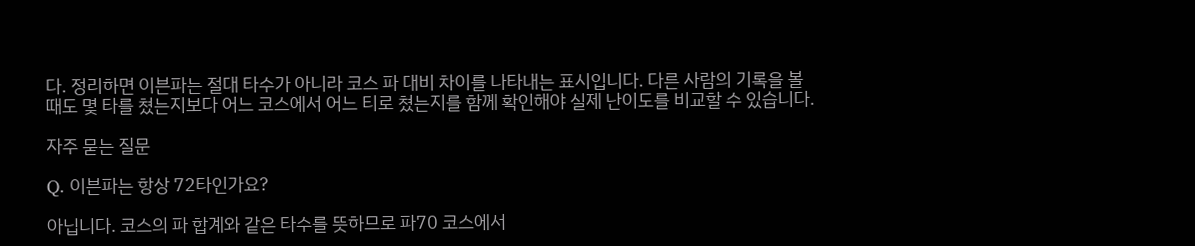다. 정리하면 이븐파는 절대 타수가 아니라 코스 파 대비 차이를 나타내는 표시입니다. 다른 사람의 기록을 볼 때도 몇 타를 쳤는지보다 어느 코스에서 어느 티로 쳤는지를 함께 확인해야 실제 난이도를 비교할 수 있습니다.

자주 묻는 질문

Q. 이븐파는 항상 72타인가요?

아닙니다. 코스의 파 합계와 같은 타수를 뜻하므로 파70 코스에서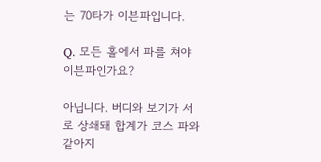는 70타가 이븐파입니다.

Q. 모든 홀에서 파를 쳐야 이븐파인가요?

아닙니다. 버디와 보기가 서로 상쇄돼 합계가 코스 파와 같아지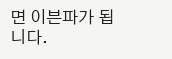면 이븐파가 됩니다.